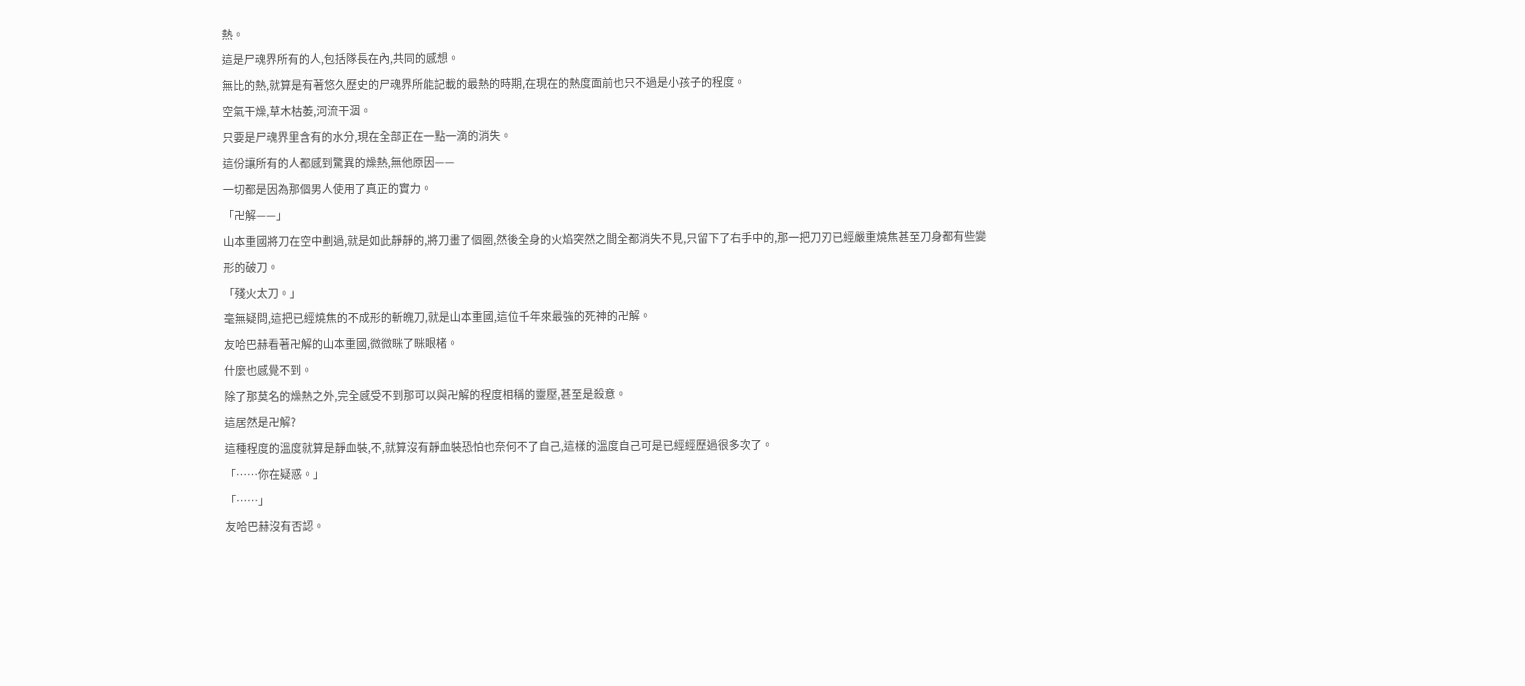熱。
這是尸魂界所有的人,包括隊長在內,共同的感想。
無比的熱,就算是有著悠久歷史的尸魂界所能記載的最熱的時期,在現在的熱度面前也只不過是小孩子的程度。
空氣干燥,草木枯萎,河流干涸。
只要是尸魂界里含有的水分,現在全部正在一點一滴的消失。
這份讓所有的人都感到驚異的燥熱,無他原因——
一切都是因為那個男人使用了真正的實力。
「卍解——」
山本重國將刀在空中劃過,就是如此靜靜的,將刀畫了個圈,然後全身的火焰突然之間全都消失不見,只留下了右手中的,那一把刀刃已經嚴重燒焦甚至刀身都有些變形的破刀。
「殘火太刀。」
毫無疑問,這把已經燒焦的不成形的斬魄刀,就是山本重國,這位千年來最強的死神的卍解。
友哈巴赫看著卍解的山本重國,微微眯了眯眼楮。
什麼也感覺不到。
除了那莫名的燥熱之外,完全感受不到那可以與卍解的程度相稱的靈壓,甚至是殺意。
這居然是卍解?
這種程度的溫度就算是靜血裝,不,就算沒有靜血裝恐怕也奈何不了自己,這樣的溫度自己可是已經經歷過很多次了。
「……你在疑惑。」
「……」
友哈巴赫沒有否認。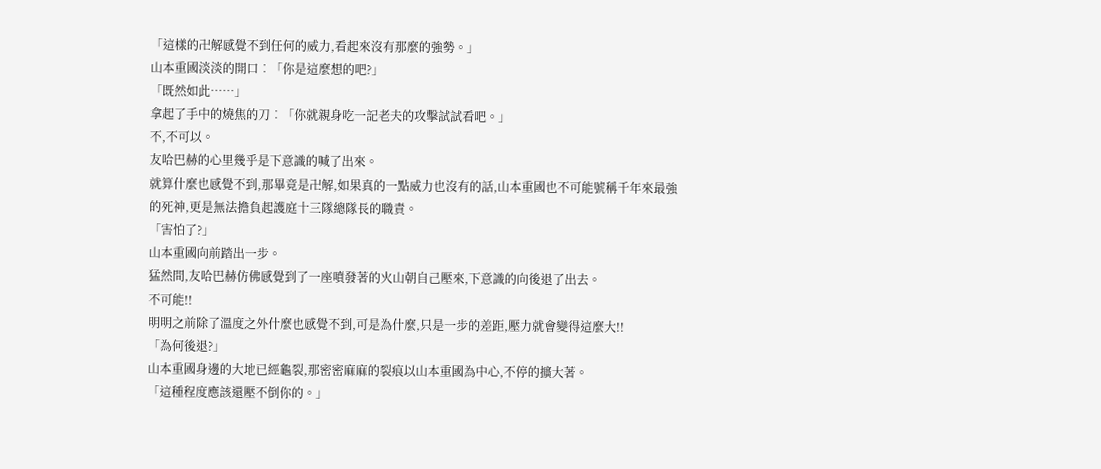「這樣的卍解感覺不到任何的威力,看起來沒有那麼的強勢。」
山本重國淡淡的開口︰「你是這麼想的吧?」
「既然如此……」
拿起了手中的燒焦的刀︰「你就親身吃一記老夫的攻擊試試看吧。」
不,不可以。
友哈巴赫的心里幾乎是下意識的喊了出來。
就算什麼也感覺不到,那畢竟是卍解,如果真的一點威力也沒有的話,山本重國也不可能號稱千年來最強的死神,更是無法擔負起護庭十三隊總隊長的職責。
「害怕了?」
山本重國向前踏出一步。
猛然間,友哈巴赫仿佛感覺到了一座噴發著的火山朝自己壓來,下意識的向後退了出去。
不可能!!
明明之前除了溫度之外什麼也感覺不到,可是為什麼,只是一步的差距,壓力就會變得這麼大!!
「為何後退?」
山本重國身邊的大地已經龜裂,那密密麻麻的裂痕以山本重國為中心,不停的擴大著。
「這種程度應該還壓不倒你的。」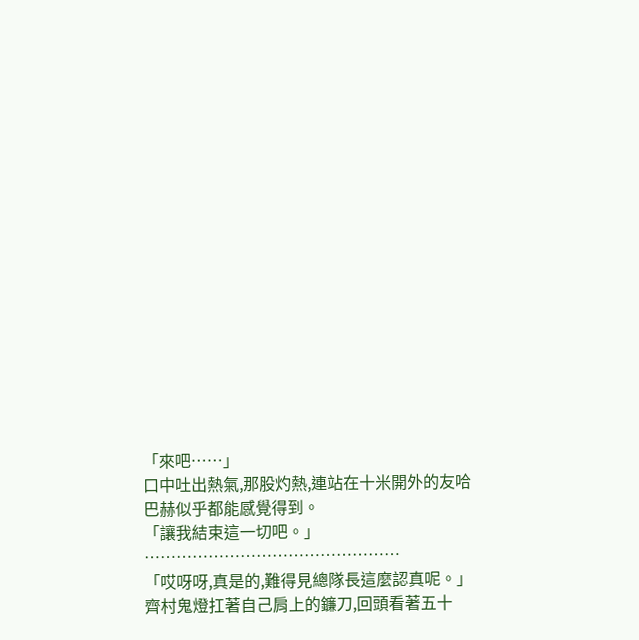「來吧……」
口中吐出熱氣,那股灼熱,連站在十米開外的友哈巴赫似乎都能感覺得到。
「讓我結束這一切吧。」
…………………………………………
「哎呀呀,真是的,難得見總隊長這麼認真呢。」
齊村鬼燈扛著自己肩上的鐮刀,回頭看著五十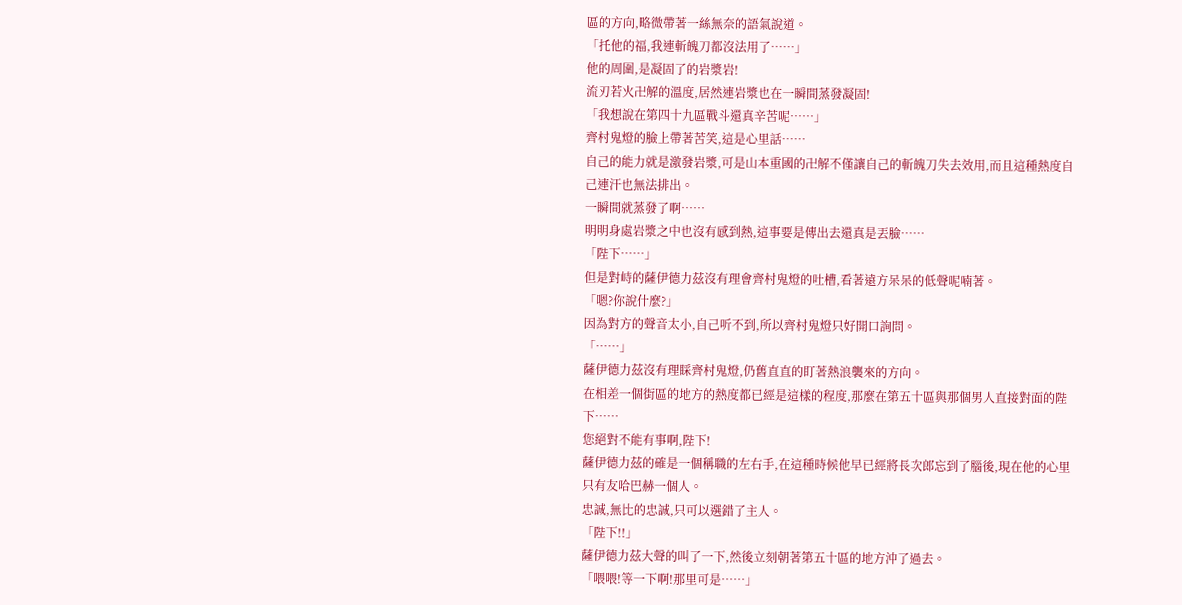區的方向,略微帶著一絲無奈的語氣說道。
「托他的福,我連斬魄刀都沒法用了……」
他的周圍,是凝固了的岩漿岩!
流刃若火卍解的溫度,居然連岩漿也在一瞬間蒸發凝固!
「我想說在第四十九區戰斗還真辛苦呢……」
齊村鬼燈的臉上帶著苦笑,這是心里話……
自己的能力就是激發岩漿,可是山本重國的卍解不僅讓自己的斬魄刀失去效用,而且這種熱度自己連汗也無法排出。
一瞬間就蒸發了啊……
明明身處岩漿之中也沒有感到熱,這事要是傳出去還真是丟臉……
「陛下……」
但是對峙的薩伊德力茲沒有理會齊村鬼燈的吐槽,看著遠方呆呆的低聲呢喃著。
「嗯?你說什麼?」
因為對方的聲音太小,自己听不到,所以齊村鬼燈只好開口詢問。
「……」
薩伊德力茲沒有理睬齊村鬼燈,仍舊直直的盯著熱浪襲來的方向。
在相差一個街區的地方的熱度都已經是這樣的程度,那麼在第五十區與那個男人直接對面的陛下……
您絕對不能有事啊,陛下!
薩伊德力茲的確是一個稱職的左右手,在這種時候他早已經將長次郎忘到了腦後,現在他的心里只有友哈巴赫一個人。
忠誠,無比的忠誠,只可以選錯了主人。
「陛下!!」
薩伊德力茲大聲的叫了一下,然後立刻朝著第五十區的地方沖了過去。
「喂喂!等一下啊!那里可是……」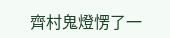齊村鬼燈愣了一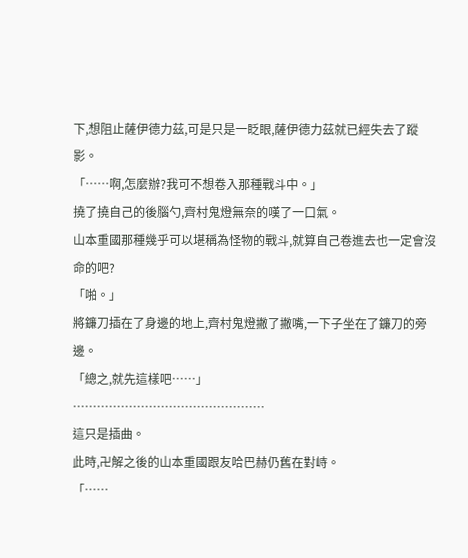下,想阻止薩伊德力茲,可是只是一眨眼,薩伊德力茲就已經失去了蹤影。
「……啊,怎麼辦?我可不想卷入那種戰斗中。」
撓了撓自己的後腦勺,齊村鬼燈無奈的嘆了一口氣。
山本重國那種幾乎可以堪稱為怪物的戰斗,就算自己卷進去也一定會沒命的吧?
「啪。」
將鐮刀插在了身邊的地上,齊村鬼燈撇了撇嘴,一下子坐在了鐮刀的旁邊。
「總之,就先這樣吧……」
…………………………………………
這只是插曲。
此時,卍解之後的山本重國跟友哈巴赫仍舊在對峙。
「……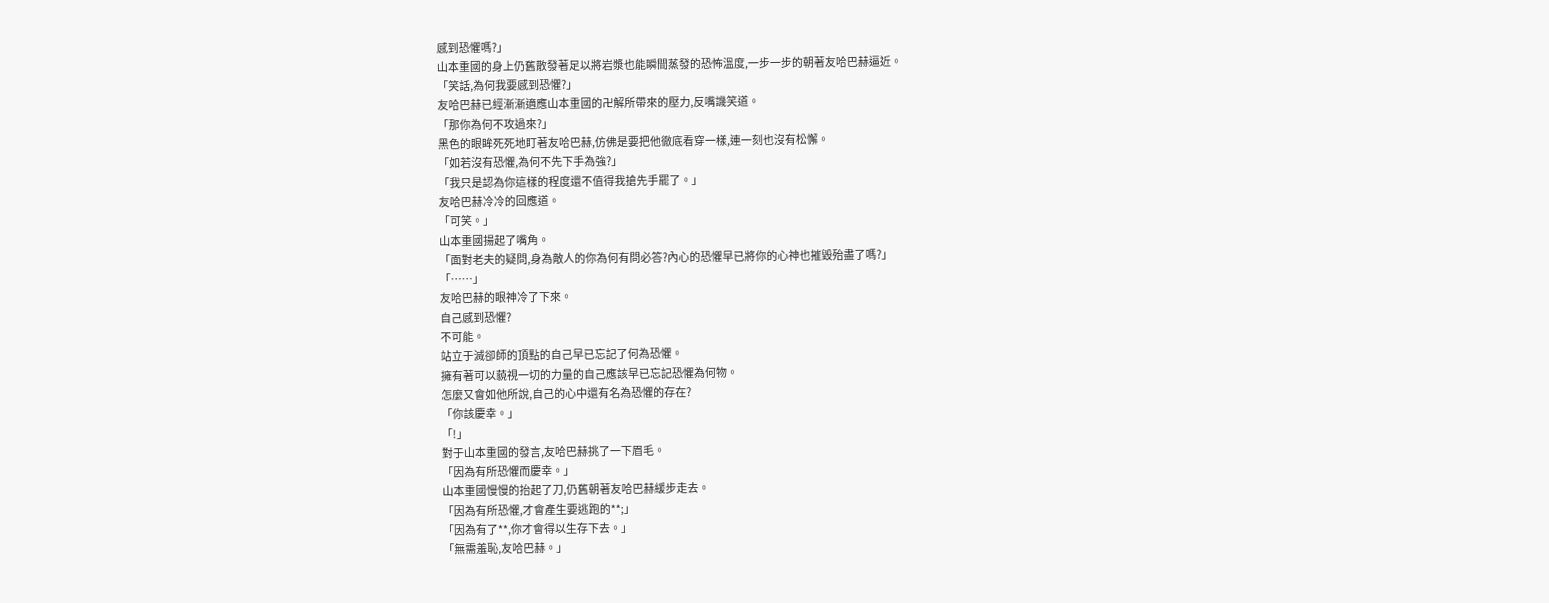感到恐懼嗎?」
山本重國的身上仍舊散發著足以將岩漿也能瞬間蒸發的恐怖溫度,一步一步的朝著友哈巴赫逼近。
「笑話,為何我要感到恐懼?」
友哈巴赫已經漸漸適應山本重國的卍解所帶來的壓力,反嘴譏笑道。
「那你為何不攻過來?」
黑色的眼眸死死地盯著友哈巴赫,仿佛是要把他徹底看穿一樣,連一刻也沒有松懈。
「如若沒有恐懼,為何不先下手為強?」
「我只是認為你這樣的程度還不值得我搶先手罷了。」
友哈巴赫冷冷的回應道。
「可笑。」
山本重國揚起了嘴角。
「面對老夫的疑問,身為敵人的你為何有問必答?內心的恐懼早已將你的心神也摧毀殆盡了嗎?」
「……」
友哈巴赫的眼神冷了下來。
自己感到恐懼?
不可能。
站立于滅卻師的頂點的自己早已忘記了何為恐懼。
擁有著可以藐視一切的力量的自己應該早已忘記恐懼為何物。
怎麼又會如他所說,自己的心中還有名為恐懼的存在?
「你該慶幸。」
「!」
對于山本重國的發言,友哈巴赫挑了一下眉毛。
「因為有所恐懼而慶幸。」
山本重國慢慢的抬起了刀,仍舊朝著友哈巴赫緩步走去。
「因為有所恐懼,才會產生要逃跑的**;」
「因為有了**,你才會得以生存下去。」
「無需羞恥,友哈巴赫。」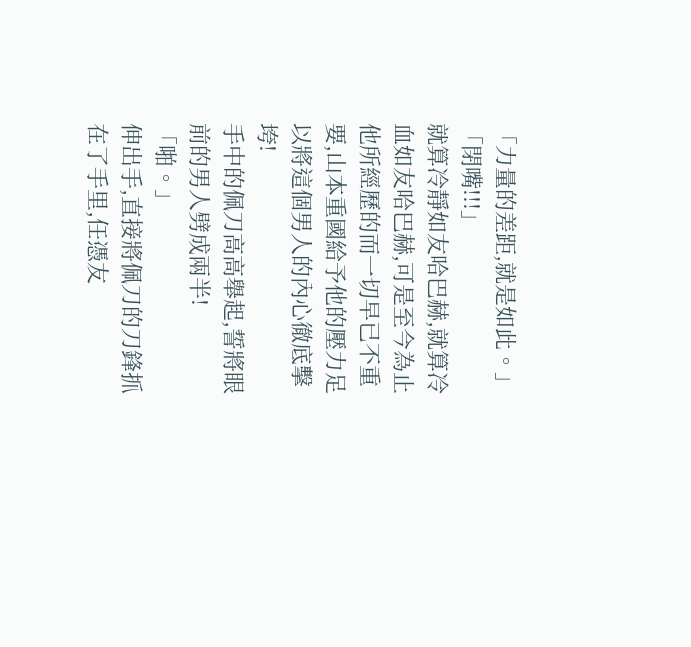「力量的差距,就是如此。」
「閉嘴!!!」
就算冷靜如友哈巴赫,就算冷血如友哈巴赫,可是至今為止他所經歷的而一切早已不重要,山本重國給予他的壓力足以將這個男人的內心徹底擊垮!
手中的佩刀高高舉起,誓將眼前的男人劈成兩半!
「啪。」
伸出手,直接將佩刀的刀鋒抓在了手里,任憑友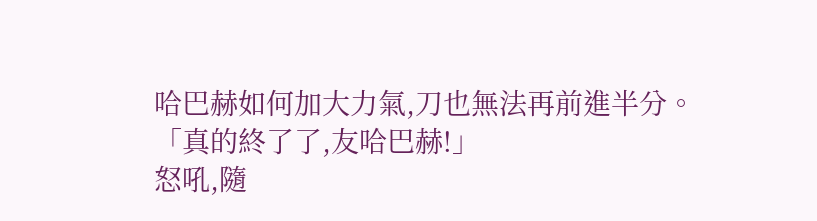哈巴赫如何加大力氣,刀也無法再前進半分。
「真的終了了,友哈巴赫!」
怒吼,隨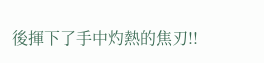後揮下了手中灼熱的焦刃!!